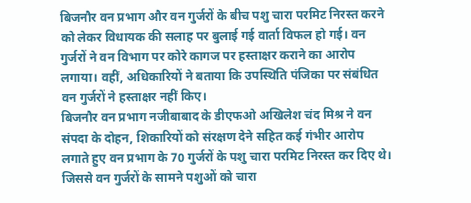बिजनौर वन प्रभाग और वन गुर्जरों के बीच पशु चारा परमिट निरस्त करने को लेकर विधायक की सलाह पर बुलाई गई वार्ता विफल हो गई। वन गुर्जरों ने वन विभाग पर कोरे कागज पर हस्ताक्षर कराने का आरोप लगाया। वहीं, अधिकारियों ने बताया कि उपस्थिति पंजिका पर संबंधित वन गुर्जरों ने हस्ताक्षर नहीं किए।
बिजनौर वन प्रभाग नजीबाबाद के डीएफओ अखिलेश चंद मिश्र ने वन संपदा के दोहन, शिकारियों को संरक्षण देने सहित कई गंभीर आरोप लगाते हुए वन प्रभाग के 70 गुर्जरों के पशु चारा परमिट निरस्त कर दिए थे। जिससे वन गुर्जरों के सामने पशुओं को चारा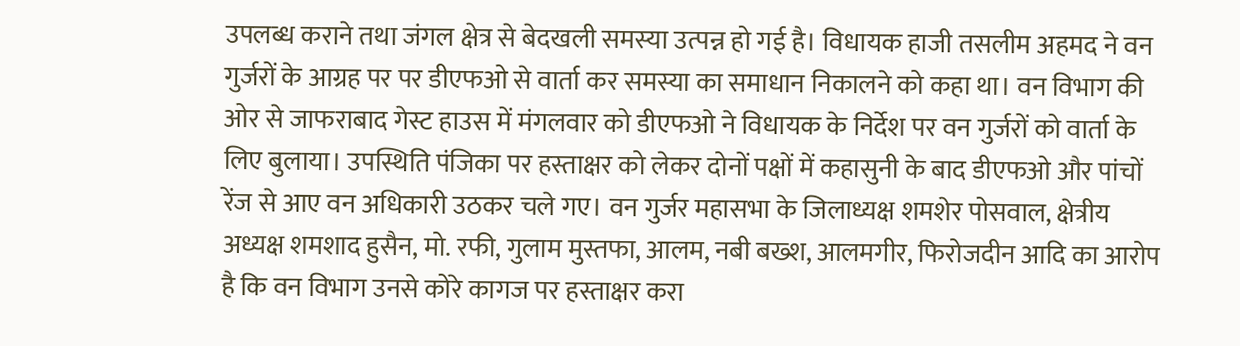उपलब्ध कराने तथा जंगल क्षेत्र से बेदखली समस्या उत्पन्न हो गई है। विधायक हाजी तसलीम अहमद ने वन गुर्जरों के आग्रह पर पर डीएफओ से वार्ता कर समस्या का समाधान निकालने को कहा था। वन विभाग की ओर से जाफराबाद गेस्ट हाउस में मंगलवार को डीएफओ ने विधायक के निर्देश पर वन गुर्जरों को वार्ता के लिए बुलाया। उपस्थिति पंजिका पर हस्ताक्षर को लेकर दोनों पक्षों में कहासुनी के बाद डीएफओ और पांचों रेंज से आए वन अधिकारी उठकर चले गए। वन गुर्जर महासभा के जिलाध्यक्ष शमशेर पोसवाल, क्षेत्रीय अध्यक्ष शमशाद हुसैन, मो. रफी, गुलाम मुस्तफा, आलम, नबी बख्श, आलमगीर, फिरोजदीन आदि का आरोप है कि वन विभाग उनसे कोरे कागज पर हस्ताक्षर करा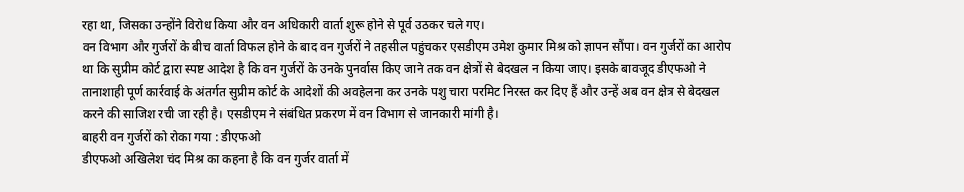रहा था, जिसका उन्होंने विरोध किया और वन अधिकारी वार्ता शुरू होने से पूर्व उठकर चले गए।
वन विभाग और गुर्जरों के बीच वार्ता विफल होने के बाद वन गुर्जरों ने तहसील पहुंचकर एसडीएम उमेश कुमार मिश्र को ज्ञापन सौंपा। वन गुर्जरों का आरोप था कि सुप्रीम कोर्ट द्वारा स्पष्ट आदेश है कि वन गुर्जरों के उनके पुनर्वास किए जाने तक वन क्षेत्रों से बेदखल न किया जाए। इसके बावजूद डीएफओ ने तानाशाही पूर्ण कार्रवाई के अंतर्गत सुप्रीम कोर्ट के आदेशों की अवहेलना कर उनके पशु चारा परमिट निरस्त कर दिए हैं और उन्हें अब वन क्षेत्र से बेदखल करने की साजिश रची जा रही है। एसडीएम ने संबंधित प्रकरण में वन विभाग से जानकारी मांगी है।
बाहरी वन गुर्जरों को रोका गया : डीएफओ
डीएफओ अखिलेश चंद मिश्र का कहना है कि वन गुर्जर वार्ता में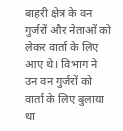बाहरी क्षेत्र के वन गुर्जरों और नेताओं को लेकर वार्ता के लिए आए थे। विभाग ने उन वन गुर्जरों को वार्ता के लिए बुलाया था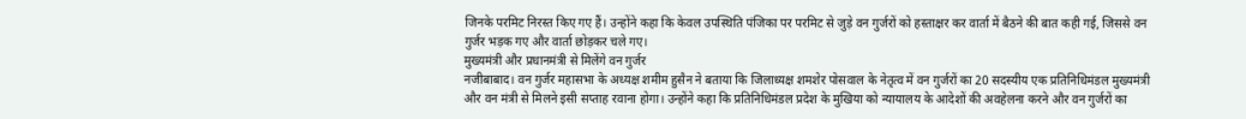जिनके परमिट निरस्त किए गए हैं। उन्होंने कहा कि केवल उपस्थिति पंजिका पर परमिट से जुड़े वन गुर्जरों को हस्ताक्षर कर वार्ता में बैठने की बात कही गई, जिससे वन गुर्जर भड़क गए और वार्ता छोड़कर चले गए।
मुख्यमंत्री और प्रधानमंत्री से मिलेंगे वन गुर्जर
नजीबाबाद। वन गुर्जर महासभा के अध्यक्ष शमीम हुसैन ने बताया कि जिलाध्यक्ष शमशेर पोसवाल के नेतृत्व में वन गुर्जरों का 20 सदस्यीय एक प्रतिनिधिमंडल मुख्यमंत्री और वन मंत्री से मिलने इसी सप्ताह रवाना होगा। उन्होंने कहा कि प्रतिनिधिमंडल प्रदेश के मुखिया को न्यायालय के आदेशों की अवहेलना करने और वन गुर्जरों का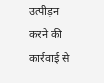उत्पीड़न करने की कार्रवाई से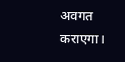अवगत कराएगा।